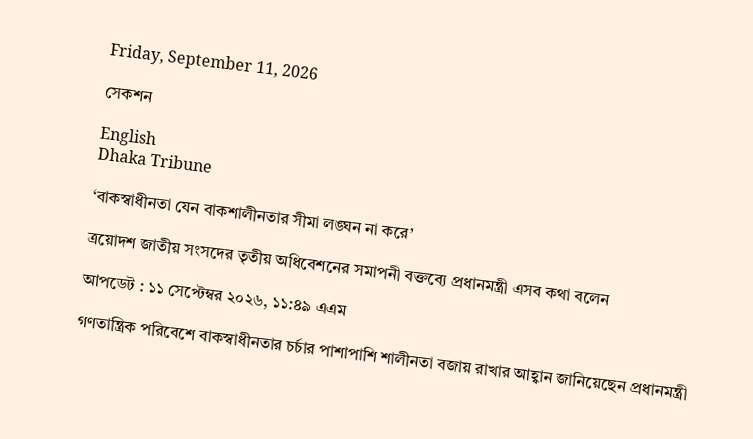Friday, September 11, 2026

সেকশন

English
Dhaka Tribune

‘বাকস্বাধীনতা যেন বাকশালীনতার সীমা লঙ্ঘন না করে’

ত্রয়োদশ জাতীয় সংসদের তৃতীয় অধিবেশনের সমাপনী বক্তব্যে প্রধানমন্ত্রী এসব কথা বলেন

আপডেট : ১১ সেপ্টেম্বর ২০২৬, ১১:৪৯ এএম

গণতান্ত্রিক পরিবেশে বাকস্বাধীনতার চর্চার পাশাপাশি শালীনতা বজায় রাখার আহ্বান জানিয়েছেন প্রধানমন্ত্রী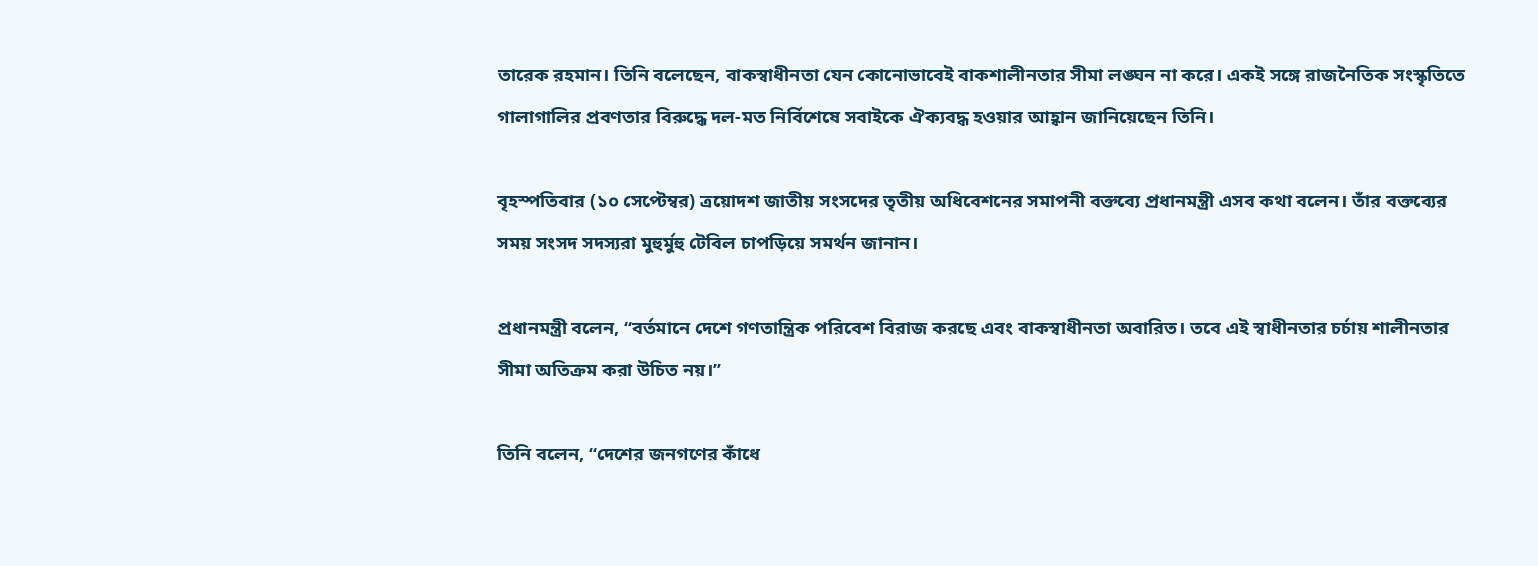তারেক রহমান। তিনি বলেছেন, বাকস্বাধীনতা যেন কোনোভাবেই বাকশালীনতার সীমা লঙ্ঘন না করে। একই সঙ্গে রাজনৈতিক সংস্কৃতিতে গালাগালির প্রবণতার বিরুদ্ধে দল-মত নির্বিশেষে সবাইকে ঐক্যবদ্ধ হওয়ার আহ্বান জানিয়েছেন তিনি।

বৃহস্পতিবার (১০ সেপ্টেম্বর) ত্রয়োদশ জাতীয় সংসদের তৃতীয় অধিবেশনের সমাপনী বক্তব্যে প্রধানমন্ত্রী এসব কথা বলেন। তাঁর বক্তব্যের সময় সংসদ সদস্যরা মুহুর্মুহু টেবিল চাপড়িয়ে সমর্থন জানান।

প্রধানমন্ত্রী বলেন, ‘‘বর্তমানে দেশে গণতান্ত্রিক পরিবেশ বিরাজ করছে এবং বাকস্বাধীনতা অবারিত। তবে এই স্বাধীনতার চর্চায় শালীনতার সীমা অতিক্রম করা উচিত নয়।’’

তিনি বলেন, ‘‘দেশের জনগণের কাঁধে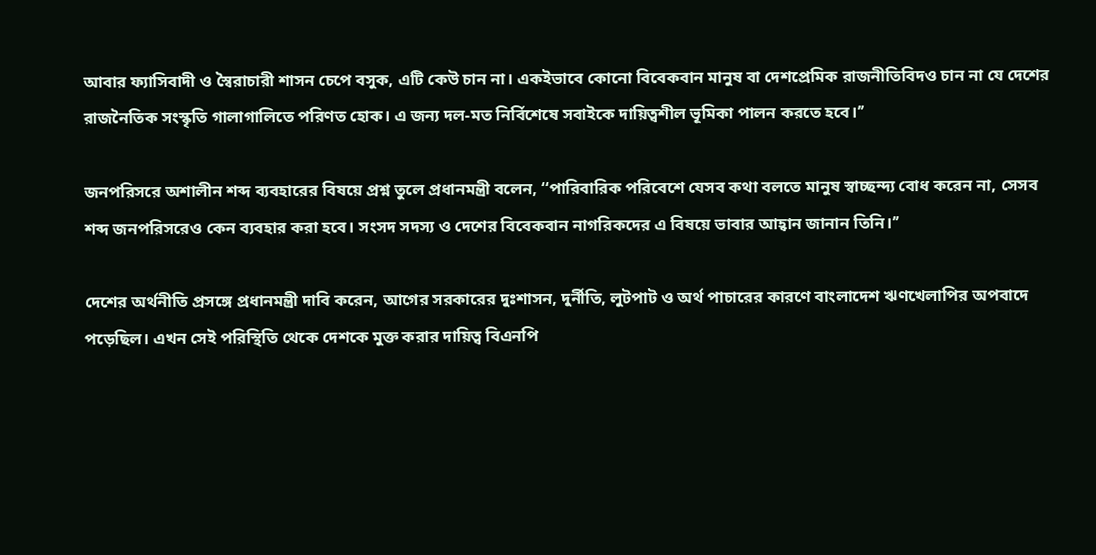আবার ফ্যাসিবাদী ও স্বৈরাচারী শাসন চেপে বসুক, এটি কেউ চান না। একইভাবে কোনো বিবেকবান মানুষ বা দেশপ্রেমিক রাজনীতিবিদও চান না যে দেশের রাজনৈতিক সংস্কৃতি গালাগালিতে পরিণত হোক। এ জন্য দল-মত নির্বিশেষে সবাইকে দায়িত্বশীল ভূমিকা পালন করতে হবে।’’

জনপরিসরে অশালীন শব্দ ব্যবহারের বিষয়ে প্রশ্ন তুলে প্রধানমন্ত্রী বলেন, ‘‘পারিবারিক পরিবেশে যেসব কথা বলতে মানুষ স্বাচ্ছন্দ্য বোধ করেন না, সেসব শব্দ জনপরিসরেও কেন ব্যবহার করা হবে। সংসদ সদস্য ও দেশের বিবেকবান নাগরিকদের এ বিষয়ে ভাবার আহ্বান জানান তিনি।’’

দেশের অর্থনীতি প্রসঙ্গে প্রধানমন্ত্রী দাবি করেন, আগের সরকারের দুঃশাসন, দুর্নীতি, লুটপাট ও অর্থ পাচারের কারণে বাংলাদেশ ঋণখেলাপির অপবাদে পড়েছিল। এখন সেই পরিস্থিতি থেকে দেশকে মুক্ত করার দায়িত্ব বিএনপি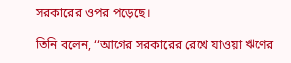সরকারের ওপর পড়েছে।

তিনি বলেন, ‘‘আগের সরকারের রেখে যাওয়া ঋণের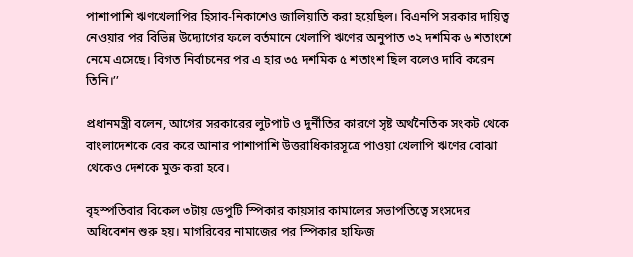পাশাপাশি ঋণখেলাপির হিসাব-নিকাশেও জালিয়াতি করা হয়েছিল। বিএনপি সরকার দায়িত্ব নেওয়ার পর বিভিন্ন উদ্যোগের ফলে বর্তমানে খেলাপি ঋণের অনুপাত ৩২ দশমিক ৬ শতাংশে নেমে এসেছে। বিগত নির্বাচনের পর এ হার ৩৫ দশমিক ৫ শতাংশ ছিল বলেও দাবি করেন তিনি।’’

প্রধানমন্ত্রী বলেন, আগের সরকারের লুটপাট ও দুর্নীতির কারণে সৃষ্ট অর্থনৈতিক সংকট থেকে বাংলাদেশকে বের করে আনার পাশাপাশি উত্তরাধিকারসূত্রে পাওয়া খেলাপি ঋণের বোঝা থেকেও দেশকে মুক্ত করা হবে।

বৃহস্পতিবার বিকেল ৩টায় ডেপুটি স্পিকার কায়সার কামালের সভাপতিত্বে সংসদের অধিবেশন শুরু হয়। মাগরিবের নামাজের পর স্পিকার হাফিজ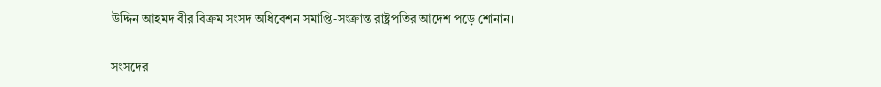উদ্দিন আহমদ বীর বিক্রম সংসদ অধিবেশন সমাপ্তি-সংক্রান্ত রাষ্ট্রপতির আদেশ পড়ে শোনান।

সংসদের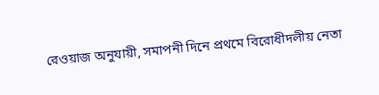রেওয়াজ অনুযায়ী, সমাপনী দিনে প্রথমে বিরোধীদলীয় নেতা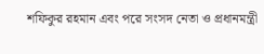শফিকুর রহমান এবং পরে সংসদ নেতা ও প্রধানমন্ত্রী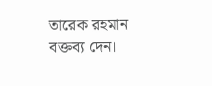তারেক রহমান বক্তব্য দেন।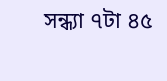সন্ধ্যা ৭টা ৪৫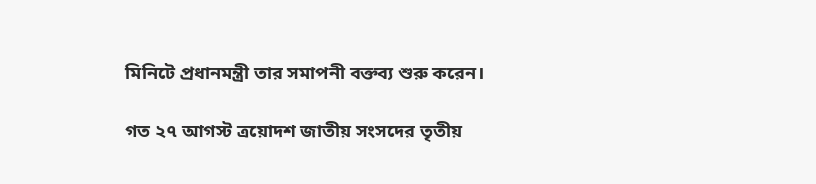মিনিটে প্রধানমন্ত্রী তার সমাপনী বক্তব্য শুরু করেন।

গত ২৭ আগস্ট ত্রয়োদশ জাতীয় সংসদের তৃতীয়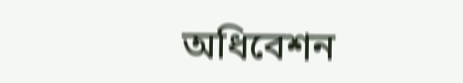অধিবেশন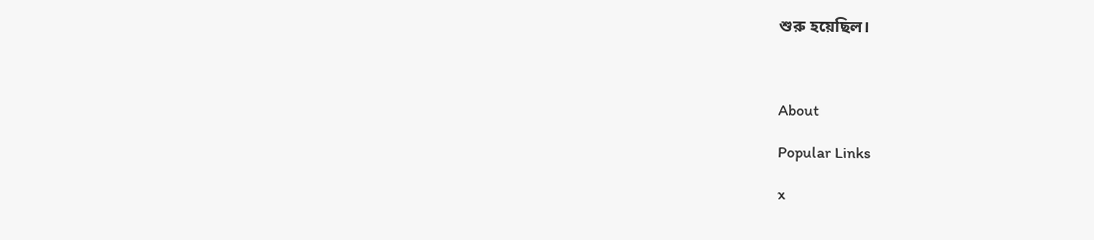শুরু হয়েছিল।



About

Popular Links

x